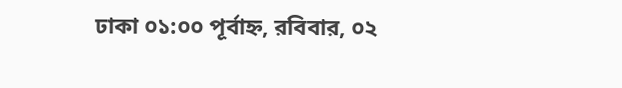ঢাকা ০১:০০ পূর্বাহ্ন, রবিবার, ০২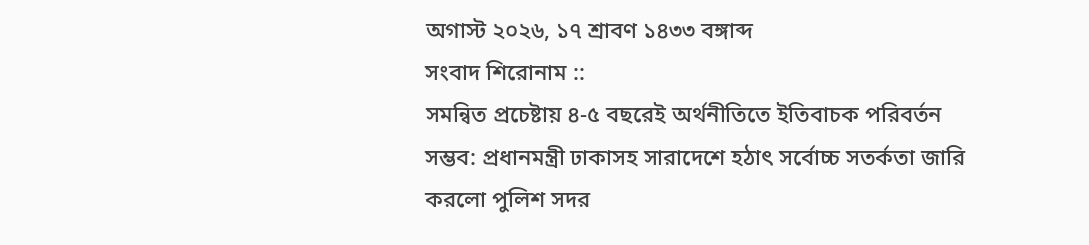অগাস্ট ২০২৬, ১৭ শ্রাবণ ১৪৩৩ বঙ্গাব্দ
সংবাদ শিরোনাম ::
সমন্বিত প্রচেষ্টায় ৪-৫ বছরেই অর্থনীতিতে ইতিবাচক পরিবর্তন সম্ভব: প্রধানমন্ত্রী ঢাকাসহ সারাদেশে হঠাৎ সর্বোচ্চ সতর্কতা জা‌রি করলো পুলিশ সদর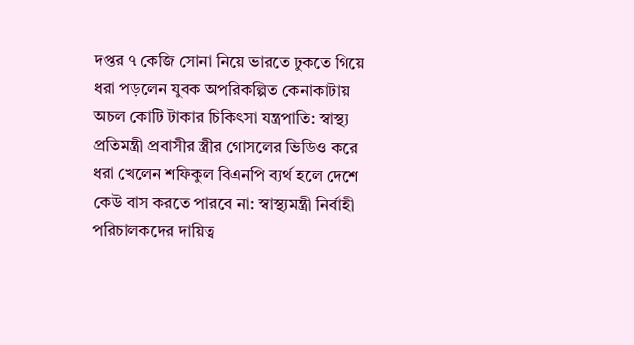দপ্তর ৭ কেজি সোনা নিয়ে ভারতে ঢুকতে গিয়ে ধরা পড়লেন যুবক অপরিকল্পিত কেনাকাটায় অচল কোটি টাকার চিকিৎসা যন্ত্রপাতি: স্বাস্থ্য প্রতিমন্ত্রী প্রবাসীর স্ত্রীর গোসলের ভিডিও করে ধরা খেলেন শফিকুল বিএনপি ব্যর্থ হলে দেশে কেউ বাস করতে পারবে না: স্বাস্থ্যমন্ত্রী নির্বাহী পরিচালকদের দায়িত্ব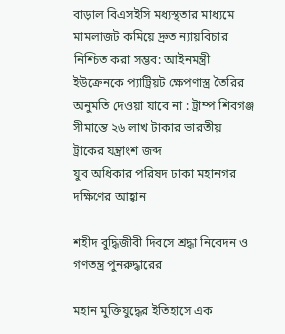বাড়াল বিএসইসি মধ্যস্থতার মাধ্যমে মামলাজট কমিয়ে দ্রুত ন্যায়বিচার নিশ্চিত করা সম্ভব: আইনমন্ত্রী ইউক্রেনকে প্যাট্রিয়ট ক্ষেপণাস্ত্র তৈরির অনুমতি দেওয়া যাবে না : ট্রাম্প শিবগঞ্জ সীমান্তে ২৬ লাখ টাকার ভারতীয় ট্রাকের যন্ত্রাংশ জব্দ
যুব অধিকার পরিষদ ঢাকা মহানগর দক্ষিণের আহ্বান

শহীদ বুদ্ধিজীবী দিবসে শ্রদ্ধা নিবেদন ও গণতন্ত্র পুনরুদ্ধারের

মহান মুক্তিযুদ্ধের ইতিহাসে এক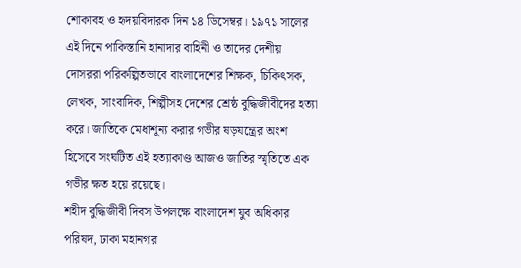শোকাবহ ও হৃদয়বিদারক দিন ১৪ ডিসেম্বর। ১৯৭১ সালের এই দিনে পাকিস্তানি হানাদার বাহিনী ও তাদের দেশীয় দোসররা পরিকল্পিতভাবে বাংলাদেশের শিক্ষক, চিকিৎসক, লেখক, সাংবাদিক, শিল্পীসহ দেশের শ্রেষ্ঠ বুদ্ধিজীবীদের হত্যা করে। জাতিকে মেধাশূন্য করার গভীর ষড়যন্ত্রের অংশ হিসেবে সংঘটিত এই হত্যাকাণ্ড আজও জাতির স্মৃতিতে এক গভীর ক্ষত হয়ে রয়েছে।
শহীদ বুদ্ধিজীবী দিবস উপলক্ষে বাংলাদেশ যুব অধিকার পরিষদ, ঢাকা মহানগর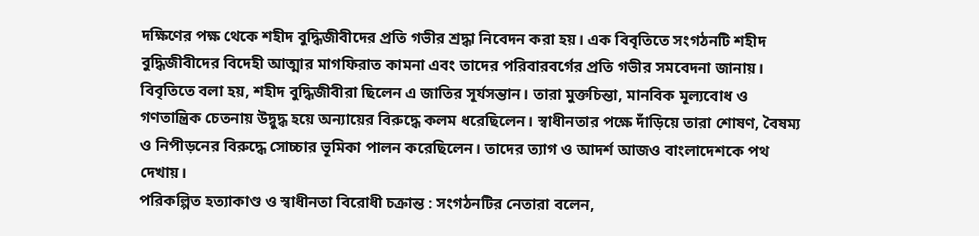দক্ষিণের পক্ষ থেকে শহীদ বুদ্ধিজীবীদের প্রতি গভীর শ্রদ্ধা নিবেদন করা হয়। এক বিবৃতিতে সংগঠনটি শহীদ বুদ্ধিজীবীদের বিদেহী আত্মার মাগফিরাত কামনা এবং তাদের পরিবারবর্গের প্রতি গভীর সমবেদনা জানায়।
বিবৃতিতে বলা হয়, শহীদ বুদ্ধিজীবীরা ছিলেন এ জাতির সূর্যসন্তান। তারা মুক্তচিন্তা, মানবিক মূল্যবোধ ও গণতান্ত্রিক চেতনায় উদ্বুদ্ধ হয়ে অন্যায়ের বিরুদ্ধে কলম ধরেছিলেন। স্বাধীনতার পক্ষে দাঁড়িয়ে তারা শোষণ, বৈষম্য ও নিপীড়নের বিরুদ্ধে সোচ্চার ভূমিকা পালন করেছিলেন। তাদের ত্যাগ ও আদর্শ আজও বাংলাদেশকে পথ দেখায়।
পরিকল্পিত হত্যাকাণ্ড ও স্বাধীনতা বিরোধী চক্রান্ত : সংগঠনটির নেতারা বলেন,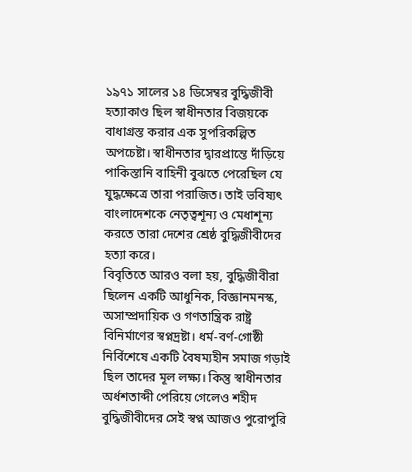১৯৭১ সালের ১৪ ডিসেম্বর বুদ্ধিজীবী হত্যাকাণ্ড ছিল স্বাধীনতার বিজয়কে বাধাগ্রস্ত করার এক সুপরিকল্পিত অপচেষ্টা। স্বাধীনতার দ্বারপ্রান্তে দাঁড়িয়ে পাকিস্তানি বাহিনী বুঝতে পেরেছিল যে যুদ্ধক্ষেত্রে তারা পরাজিত। তাই ভবিষ্যৎ বাংলাদেশকে নেতৃত্বশূন্য ও মেধাশূন্য করতে তারা দেশের শ্রেষ্ঠ বুদ্ধিজীবীদের হত্যা করে।
বিবৃতিতে আরও বলা হয়, বুদ্ধিজীবীরা ছিলেন একটি আধুনিক, বিজ্ঞানমনস্ক, অসাম্প্রদায়িক ও গণতান্ত্রিক রাষ্ট্র বিনির্মাণের স্বপ্নদ্রষ্টা। ধর্ম-বর্ণ-গোষ্ঠী নির্বিশেষে একটি বৈষম্যহীন সমাজ গড়াই ছিল তাদের মূল লক্ষ্য। কিন্তু স্বাধীনতার অর্ধশতাব্দী পেরিয়ে গেলেও শহীদ বুদ্ধিজীবীদের সেই স্বপ্ন আজও পুরোপুরি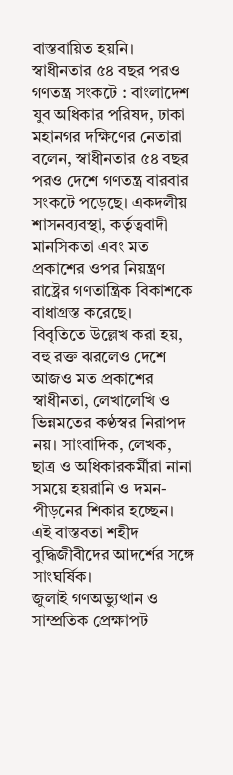বাস্তবায়িত হয়নি।
স্বাধীনতার ৫৪ বছর পরও গণতন্ত্র সংকটে : বাংলাদেশ যুব অধিকার পরিষদ, ঢাকা মহানগর দক্ষিণের নেতারা বলেন, স্বাধীনতার ৫৪ বছর পরও দেশে গণতন্ত্র বারবার সংকটে পড়েছে। একদলীয় শাসনব্যবস্থা, কর্তৃত্ববাদী মানসিকতা এবং মত প্রকাশের ওপর নিয়ন্ত্রণ রাষ্ট্রের গণতান্ত্রিক বিকাশকে বাধাগ্রস্ত করেছে।
বিবৃতিতে উল্লেখ করা হয়, বহু রক্ত ঝরলেও দেশে আজও মত প্রকাশের স্বাধীনতা, লেখালেখি ও ভিন্নমতের কণ্ঠস্বর নিরাপদ নয়। সাংবাদিক, লেখক, ছাত্র ও অধিকারকর্মীরা নানা সময়ে হয়রানি ও দমন-পীড়নের শিকার হচ্ছেন। এই বাস্তবতা শহীদ বুদ্ধিজীবীদের আদর্শের সঙ্গে সাংঘর্ষিক।
জুলাই গণঅভ্যুত্থান ও সাম্প্রতিক প্রেক্ষাপট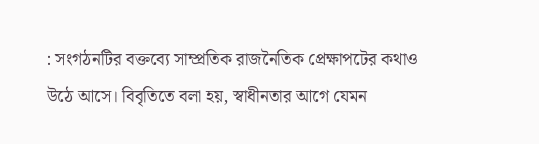: সংগঠনটির বক্তব্যে সাম্প্রতিক রাজনৈতিক প্রেক্ষাপটের কথাও উঠে আসে। বিবৃতিতে বলা হয়, স্বাধীনতার আগে যেমন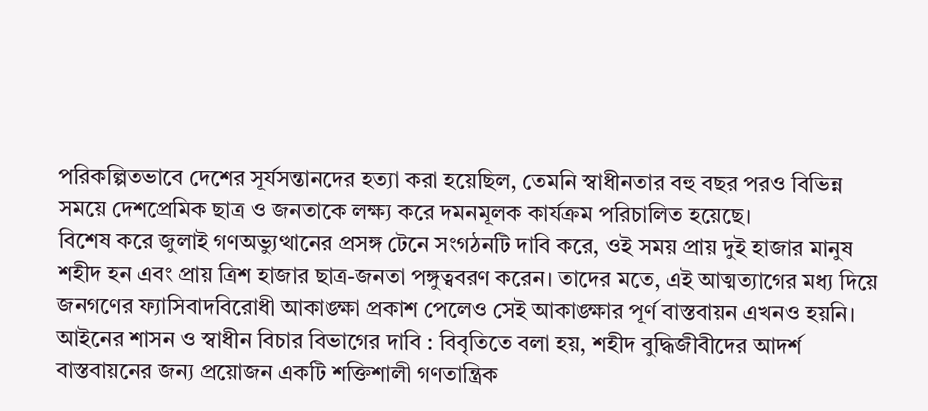পরিকল্পিতভাবে দেশের সূর্যসন্তানদের হত্যা করা হয়েছিল, তেমনি স্বাধীনতার বহু বছর পরও বিভিন্ন সময়ে দেশপ্রেমিক ছাত্র ও জনতাকে লক্ষ্য করে দমনমূলক কার্যক্রম পরিচালিত হয়েছে।
বিশেষ করে জুলাই গণঅভ্যুত্থানের প্রসঙ্গ টেনে সংগঠনটি দাবি করে, ওই সময় প্রায় দুই হাজার মানুষ শহীদ হন এবং প্রায় ত্রিশ হাজার ছাত্র-জনতা পঙ্গুত্ববরণ করেন। তাদের মতে, এই আত্মত্যাগের মধ্য দিয়ে জনগণের ফ্যাসিবাদবিরোধী আকাঙ্ক্ষা প্রকাশ পেলেও সেই আকাঙ্ক্ষার পূর্ণ বাস্তবায়ন এখনও হয়নি।
আইনের শাসন ও স্বাধীন বিচার বিভাগের দাবি : বিবৃতিতে বলা হয়, শহীদ বুদ্ধিজীবীদের আদর্শ বাস্তবায়নের জন্য প্রয়োজন একটি শক্তিশালী গণতান্ত্রিক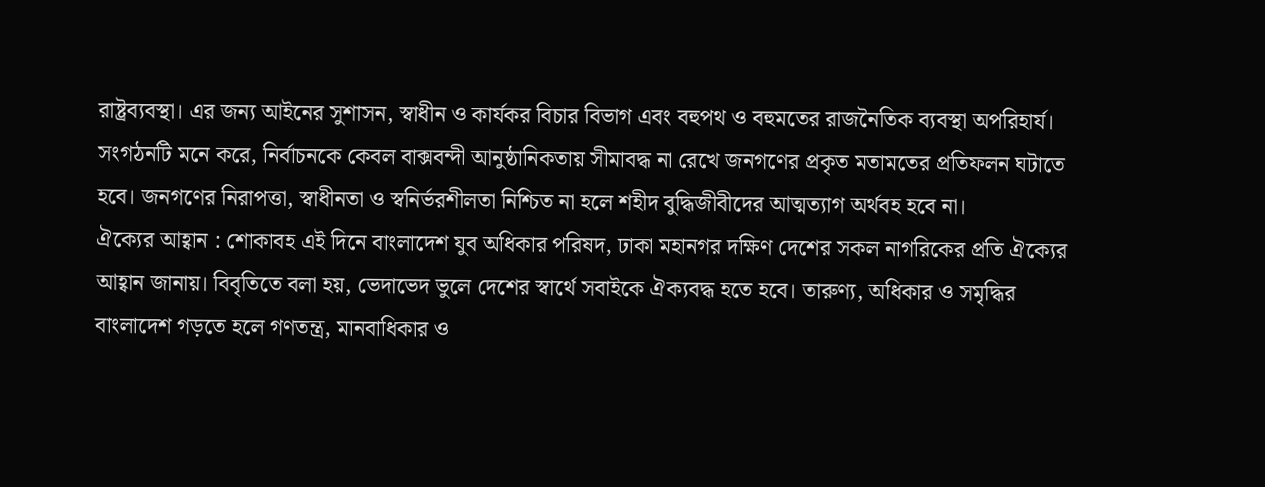রাষ্ট্রব্যবস্থা। এর জন্য আইনের সুশাসন, স্বাধীন ও কার্যকর বিচার বিভাগ এবং বহুপথ ও বহুমতের রাজনৈতিক ব্যবস্থা অপরিহার্য।
সংগঠনটি মনে করে, নির্বাচনকে কেবল বাক্সবন্দী আনুষ্ঠানিকতায় সীমাবদ্ধ না রেখে জনগণের প্রকৃত মতামতের প্রতিফলন ঘটাতে হবে। জনগণের নিরাপত্তা, স্বাধীনতা ও স্বনির্ভরশীলতা নিশ্চিত না হলে শহীদ বুদ্ধিজীবীদের আত্মত্যাগ অর্থবহ হবে না।
ঐক্যের আহ্বান : শোকাবহ এই দিনে বাংলাদেশ যুব অধিকার পরিষদ, ঢাকা মহানগর দক্ষিণ দেশের সকল নাগরিকের প্রতি ঐক্যের আহ্বান জানায়। বিবৃতিতে বলা হয়, ভেদাভেদ ভুলে দেশের স্বার্থে সবাইকে ঐক্যবদ্ধ হতে হবে। তারুণ্য, অধিকার ও সমৃদ্ধির বাংলাদেশ গড়তে হলে গণতন্ত্র, মানবাধিকার ও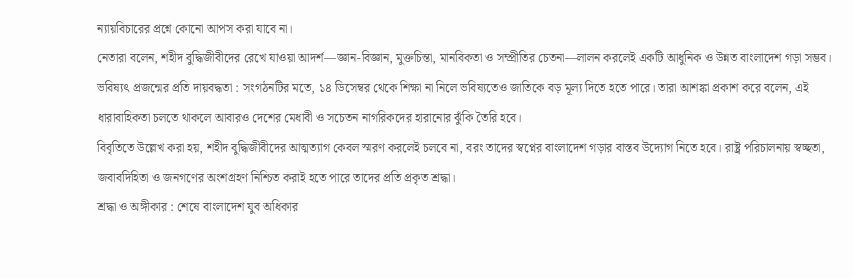ন্যায়বিচারের প্রশ্নে কোনো আপস করা যাবে না।
নেতারা বলেন, শহীদ বুদ্ধিজীবীদের রেখে যাওয়া আদর্শ—জ্ঞান-বিজ্ঞান, মুক্তচিন্তা, মানবিকতা ও সম্প্রীতির চেতনা—লালন করলেই একটি আধুনিক ও উন্নত বাংলাদেশ গড়া সম্ভব।
ভবিষ্যৎ প্রজন্মের প্রতি দায়বদ্ধতা : সংগঠনটির মতে, ১৪ ডিসেম্বর থেকে শিক্ষা না নিলে ভবিষ্যতেও জাতিকে বড় মূল্য দিতে হতে পারে। তারা আশঙ্কা প্রকাশ করে বলেন, এই ধারাবাহিকতা চলতে থাকলে আবারও দেশের মেধাবী ও সচেতন নাগরিকদের হারানোর ঝুঁকি তৈরি হবে।
বিবৃতিতে উল্লেখ করা হয়, শহীদ বুদ্ধিজীবীদের আত্মত্যাগ কেবল স্মরণ করলেই চলবে না, বরং তাদের স্বপ্নের বাংলাদেশ গড়ার বাস্তব উদ্যোগ নিতে হবে। রাষ্ট্র পরিচালনায় স্বচ্ছতা, জবাবদিহিতা ও জনগণের অংশগ্রহণ নিশ্চিত করাই হতে পারে তাদের প্রতি প্রকৃত শ্রদ্ধা।
শ্রদ্ধা ও অঙ্গীকার : শেষে বাংলাদেশ যুব অধিকার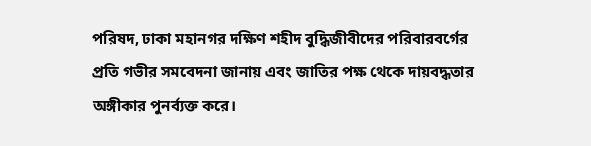পরিষদ, ঢাকা মহানগর দক্ষিণ শহীদ বুদ্ধিজীবীদের পরিবারবর্গের প্রতি গভীর সমবেদনা জানায় এবং জাতির পক্ষ থেকে দায়বদ্ধতার অঙ্গীকার পুনর্ব্যক্ত করে।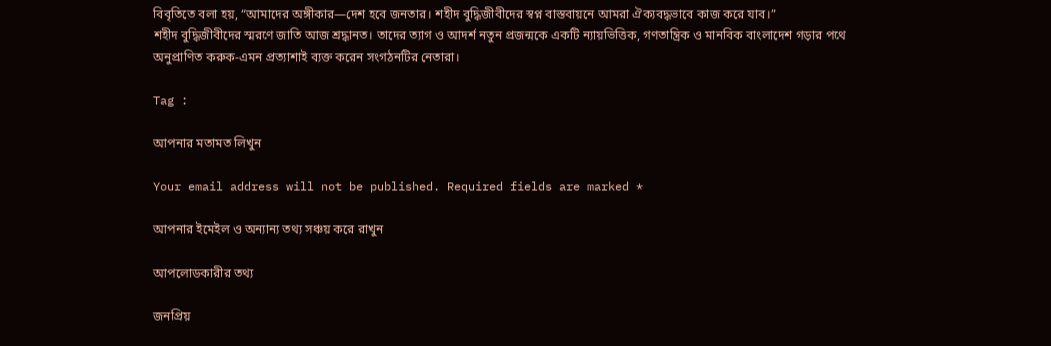বিবৃতিতে বলা হয়, “আমাদের অঙ্গীকার—দেশ হবে জনতার। শহীদ বুদ্ধিজীবীদের স্বপ্ন বাস্তবায়নে আমরা ঐক্যবদ্ধভাবে কাজ করে যাব।”
শহীদ বুদ্ধিজীবীদের স্মরণে জাতি আজ শ্রদ্ধানত। তাদের ত্যাগ ও আদর্শ নতুন প্রজন্মকে একটি ন্যায়ভিত্তিক, গণতান্ত্রিক ও মানবিক বাংলাদেশ গড়ার পথে অনুপ্রাণিত করুক-এমন প্রত্যাশাই ব্যক্ত করেন সংগঠনটির নেতারা।

Tag :

আপনার মতামত লিখুন

Your email address will not be published. Required fields are marked *

আপনার ইমেইল ও অন্যান্য তথ্য সঞ্চয় করে রাখুন

আপলোডকারীর তথ্য

জনপ্রিয়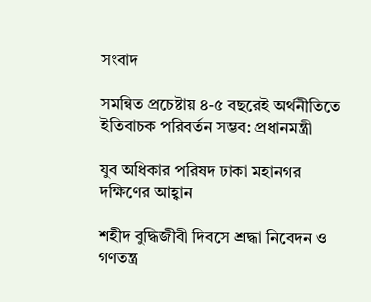সংবাদ

সমন্বিত প্রচেষ্টায় ৪-৫ বছরেই অর্থনীতিতে ইতিবাচক পরিবর্তন সম্ভব: প্রধানমন্ত্রী

যুব অধিকার পরিষদ ঢাকা মহানগর দক্ষিণের আহ্বান

শহীদ বুদ্ধিজীবী দিবসে শ্রদ্ধা নিবেদন ও গণতন্ত্র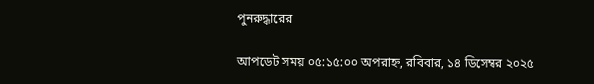পুনরুদ্ধারের

আপডেট সময় ০৫:১৫:০০ অপরাহ্ন, রবিবার, ১৪ ডিসেম্বর ২০২৫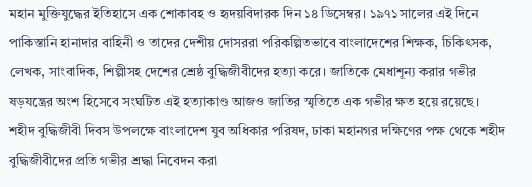মহান মুক্তিযুদ্ধের ইতিহাসে এক শোকাবহ ও হৃদয়বিদারক দিন ১৪ ডিসেম্বর। ১৯৭১ সালের এই দিনে পাকিস্তানি হানাদার বাহিনী ও তাদের দেশীয় দোসররা পরিকল্পিতভাবে বাংলাদেশের শিক্ষক, চিকিৎসক, লেখক, সাংবাদিক, শিল্পীসহ দেশের শ্রেষ্ঠ বুদ্ধিজীবীদের হত্যা করে। জাতিকে মেধাশূন্য করার গভীর ষড়যন্ত্রের অংশ হিসেবে সংঘটিত এই হত্যাকাণ্ড আজও জাতির স্মৃতিতে এক গভীর ক্ষত হয়ে রয়েছে।
শহীদ বুদ্ধিজীবী দিবস উপলক্ষে বাংলাদেশ যুব অধিকার পরিষদ, ঢাকা মহানগর দক্ষিণের পক্ষ থেকে শহীদ বুদ্ধিজীবীদের প্রতি গভীর শ্রদ্ধা নিবেদন করা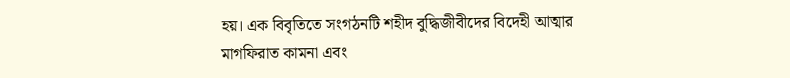হয়। এক বিবৃতিতে সংগঠনটি শহীদ বুদ্ধিজীবীদের বিদেহী আত্মার মাগফিরাত কামনা এবং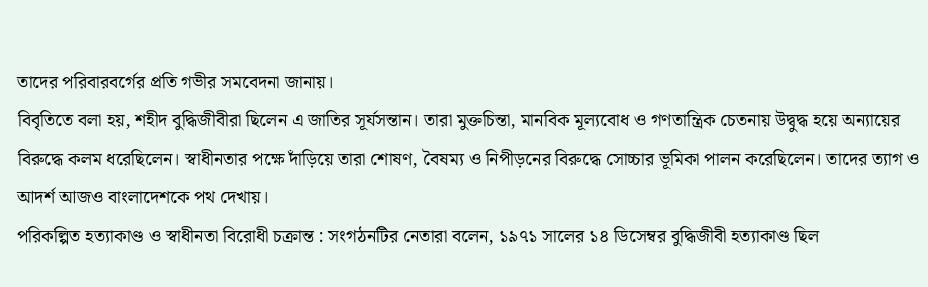তাদের পরিবারবর্গের প্রতি গভীর সমবেদনা জানায়।
বিবৃতিতে বলা হয়, শহীদ বুদ্ধিজীবীরা ছিলেন এ জাতির সূর্যসন্তান। তারা মুক্তচিন্তা, মানবিক মূল্যবোধ ও গণতান্ত্রিক চেতনায় উদ্বুদ্ধ হয়ে অন্যায়ের বিরুদ্ধে কলম ধরেছিলেন। স্বাধীনতার পক্ষে দাঁড়িয়ে তারা শোষণ, বৈষম্য ও নিপীড়নের বিরুদ্ধে সোচ্চার ভূমিকা পালন করেছিলেন। তাদের ত্যাগ ও আদর্শ আজও বাংলাদেশকে পথ দেখায়।
পরিকল্পিত হত্যাকাণ্ড ও স্বাধীনতা বিরোধী চক্রান্ত : সংগঠনটির নেতারা বলেন, ১৯৭১ সালের ১৪ ডিসেম্বর বুদ্ধিজীবী হত্যাকাণ্ড ছিল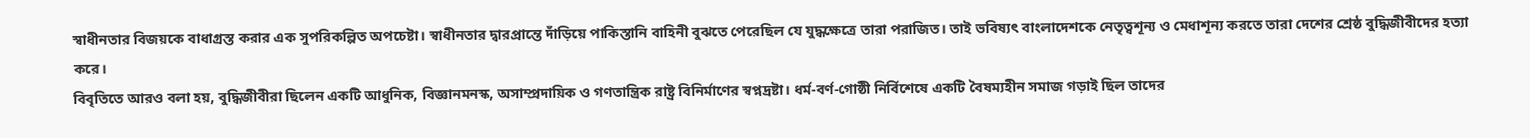স্বাধীনতার বিজয়কে বাধাগ্রস্ত করার এক সুপরিকল্পিত অপচেষ্টা। স্বাধীনতার দ্বারপ্রান্তে দাঁড়িয়ে পাকিস্তানি বাহিনী বুঝতে পেরেছিল যে যুদ্ধক্ষেত্রে তারা পরাজিত। তাই ভবিষ্যৎ বাংলাদেশকে নেতৃত্বশূন্য ও মেধাশূন্য করতে তারা দেশের শ্রেষ্ঠ বুদ্ধিজীবীদের হত্যা করে।
বিবৃতিতে আরও বলা হয়, বুদ্ধিজীবীরা ছিলেন একটি আধুনিক, বিজ্ঞানমনস্ক, অসাম্প্রদায়িক ও গণতান্ত্রিক রাষ্ট্র বিনির্মাণের স্বপ্নদ্রষ্টা। ধর্ম-বর্ণ-গোষ্ঠী নির্বিশেষে একটি বৈষম্যহীন সমাজ গড়াই ছিল তাদের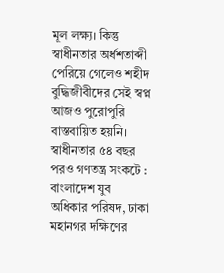মূল লক্ষ্য। কিন্তু স্বাধীনতার অর্ধশতাব্দী পেরিয়ে গেলেও শহীদ বুদ্ধিজীবীদের সেই স্বপ্ন আজও পুরোপুরি বাস্তবায়িত হয়নি।
স্বাধীনতার ৫৪ বছর পরও গণতন্ত্র সংকটে : বাংলাদেশ যুব অধিকার পরিষদ, ঢাকা মহানগর দক্ষিণের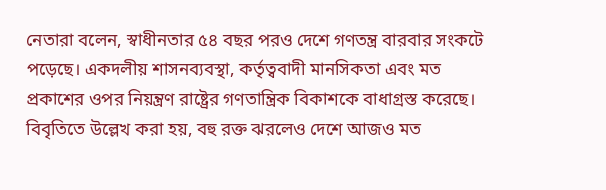নেতারা বলেন, স্বাধীনতার ৫৪ বছর পরও দেশে গণতন্ত্র বারবার সংকটে পড়েছে। একদলীয় শাসনব্যবস্থা, কর্তৃত্ববাদী মানসিকতা এবং মত প্রকাশের ওপর নিয়ন্ত্রণ রাষ্ট্রের গণতান্ত্রিক বিকাশকে বাধাগ্রস্ত করেছে।
বিবৃতিতে উল্লেখ করা হয়, বহু রক্ত ঝরলেও দেশে আজও মত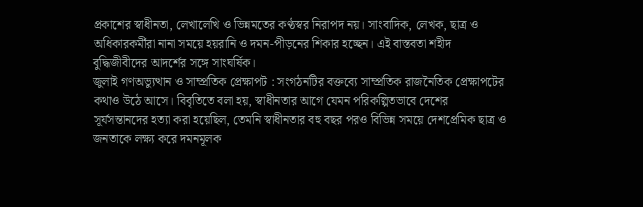প্রকাশের স্বাধীনতা, লেখালেখি ও ভিন্নমতের কণ্ঠস্বর নিরাপদ নয়। সাংবাদিক, লেখক, ছাত্র ও অধিকারকর্মীরা নানা সময়ে হয়রানি ও দমন-পীড়নের শিকার হচ্ছেন। এই বাস্তবতা শহীদ বুদ্ধিজীবীদের আদর্শের সঙ্গে সাংঘর্ষিক।
জুলাই গণঅভ্যুত্থান ও সাম্প্রতিক প্রেক্ষাপট : সংগঠনটির বক্তব্যে সাম্প্রতিক রাজনৈতিক প্রেক্ষাপটের কথাও উঠে আসে। বিবৃতিতে বলা হয়, স্বাধীনতার আগে যেমন পরিকল্পিতভাবে দেশের সূর্যসন্তানদের হত্যা করা হয়েছিল, তেমনি স্বাধীনতার বহু বছর পরও বিভিন্ন সময়ে দেশপ্রেমিক ছাত্র ও জনতাকে লক্ষ্য করে দমনমূলক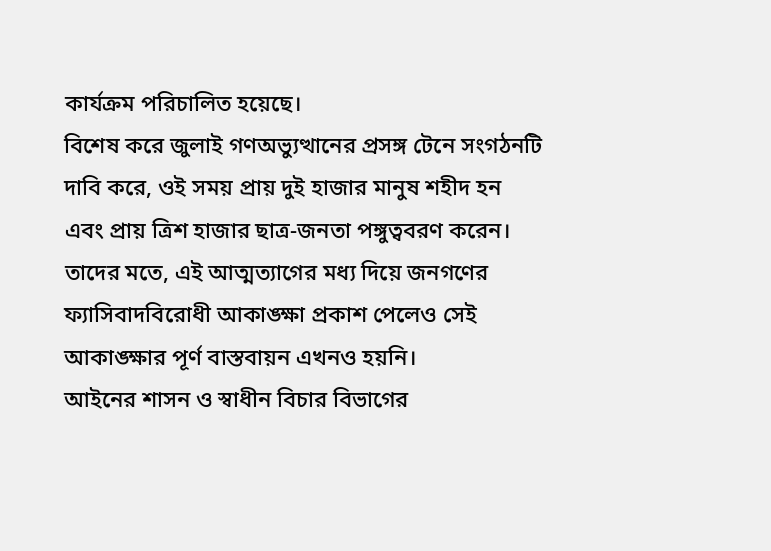কার্যক্রম পরিচালিত হয়েছে।
বিশেষ করে জুলাই গণঅভ্যুত্থানের প্রসঙ্গ টেনে সংগঠনটি দাবি করে, ওই সময় প্রায় দুই হাজার মানুষ শহীদ হন এবং প্রায় ত্রিশ হাজার ছাত্র-জনতা পঙ্গুত্ববরণ করেন। তাদের মতে, এই আত্মত্যাগের মধ্য দিয়ে জনগণের ফ্যাসিবাদবিরোধী আকাঙ্ক্ষা প্রকাশ পেলেও সেই আকাঙ্ক্ষার পূর্ণ বাস্তবায়ন এখনও হয়নি।
আইনের শাসন ও স্বাধীন বিচার বিভাগের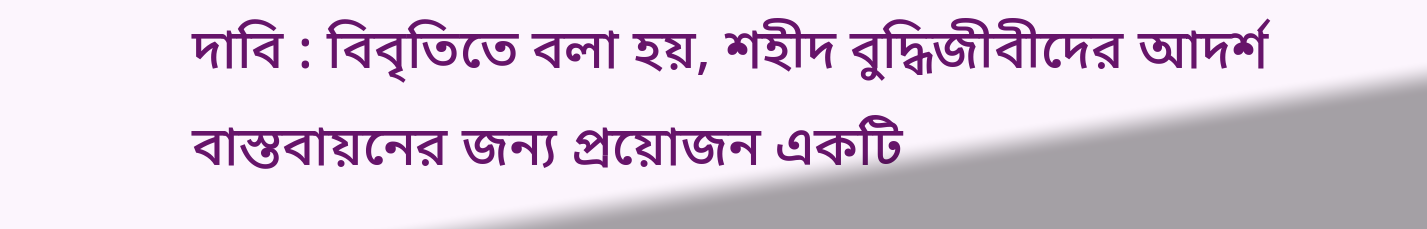দাবি : বিবৃতিতে বলা হয়, শহীদ বুদ্ধিজীবীদের আদর্শ বাস্তবায়নের জন্য প্রয়োজন একটি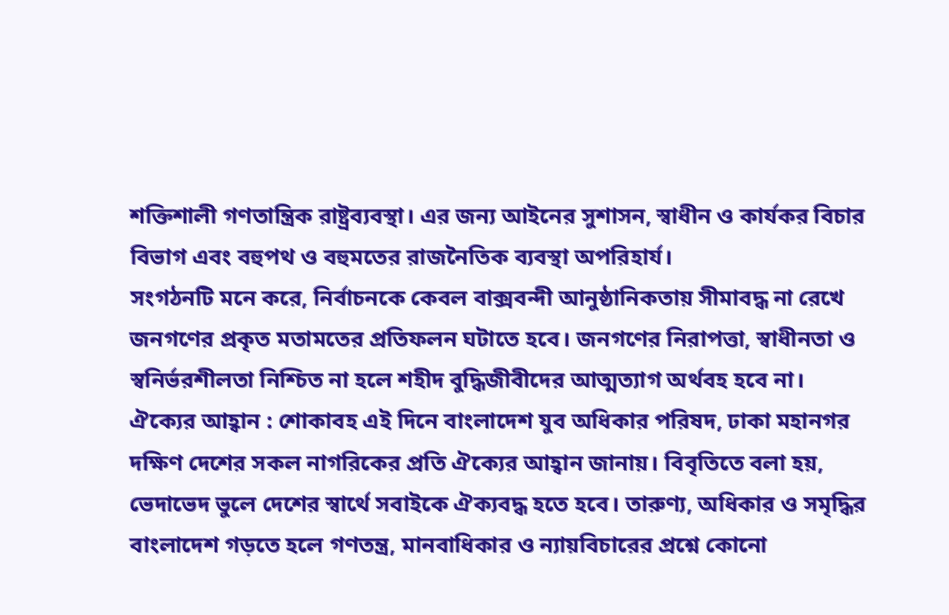শক্তিশালী গণতান্ত্রিক রাষ্ট্রব্যবস্থা। এর জন্য আইনের সুশাসন, স্বাধীন ও কার্যকর বিচার বিভাগ এবং বহুপথ ও বহুমতের রাজনৈতিক ব্যবস্থা অপরিহার্য।
সংগঠনটি মনে করে, নির্বাচনকে কেবল বাক্সবন্দী আনুষ্ঠানিকতায় সীমাবদ্ধ না রেখে জনগণের প্রকৃত মতামতের প্রতিফলন ঘটাতে হবে। জনগণের নিরাপত্তা, স্বাধীনতা ও স্বনির্ভরশীলতা নিশ্চিত না হলে শহীদ বুদ্ধিজীবীদের আত্মত্যাগ অর্থবহ হবে না।
ঐক্যের আহ্বান : শোকাবহ এই দিনে বাংলাদেশ যুব অধিকার পরিষদ, ঢাকা মহানগর দক্ষিণ দেশের সকল নাগরিকের প্রতি ঐক্যের আহ্বান জানায়। বিবৃতিতে বলা হয়, ভেদাভেদ ভুলে দেশের স্বার্থে সবাইকে ঐক্যবদ্ধ হতে হবে। তারুণ্য, অধিকার ও সমৃদ্ধির বাংলাদেশ গড়তে হলে গণতন্ত্র, মানবাধিকার ও ন্যায়বিচারের প্রশ্নে কোনো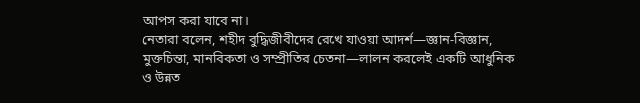আপস করা যাবে না।
নেতারা বলেন, শহীদ বুদ্ধিজীবীদের রেখে যাওয়া আদর্শ—জ্ঞান-বিজ্ঞান, মুক্তচিন্তা, মানবিকতা ও সম্প্রীতির চেতনা—লালন করলেই একটি আধুনিক ও উন্নত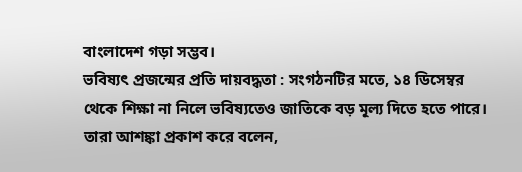বাংলাদেশ গড়া সম্ভব।
ভবিষ্যৎ প্রজন্মের প্রতি দায়বদ্ধতা : সংগঠনটির মতে, ১৪ ডিসেম্বর থেকে শিক্ষা না নিলে ভবিষ্যতেও জাতিকে বড় মূল্য দিতে হতে পারে। তারা আশঙ্কা প্রকাশ করে বলেন,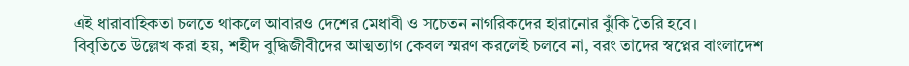এই ধারাবাহিকতা চলতে থাকলে আবারও দেশের মেধাবী ও সচেতন নাগরিকদের হারানোর ঝুঁকি তৈরি হবে।
বিবৃতিতে উল্লেখ করা হয়, শহীদ বুদ্ধিজীবীদের আত্মত্যাগ কেবল স্মরণ করলেই চলবে না, বরং তাদের স্বপ্নের বাংলাদেশ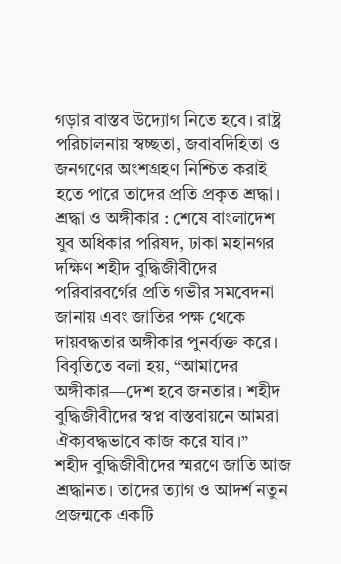গড়ার বাস্তব উদ্যোগ নিতে হবে। রাষ্ট্র পরিচালনায় স্বচ্ছতা, জবাবদিহিতা ও জনগণের অংশগ্রহণ নিশ্চিত করাই হতে পারে তাদের প্রতি প্রকৃত শ্রদ্ধা।
শ্রদ্ধা ও অঙ্গীকার : শেষে বাংলাদেশ যুব অধিকার পরিষদ, ঢাকা মহানগর দক্ষিণ শহীদ বুদ্ধিজীবীদের পরিবারবর্গের প্রতি গভীর সমবেদনা জানায় এবং জাতির পক্ষ থেকে দায়বদ্ধতার অঙ্গীকার পুনর্ব্যক্ত করে।
বিবৃতিতে বলা হয়, “আমাদের অঙ্গীকার—দেশ হবে জনতার। শহীদ বুদ্ধিজীবীদের স্বপ্ন বাস্তবায়নে আমরা ঐক্যবদ্ধভাবে কাজ করে যাব।”
শহীদ বুদ্ধিজীবীদের স্মরণে জাতি আজ শ্রদ্ধানত। তাদের ত্যাগ ও আদর্শ নতুন প্রজন্মকে একটি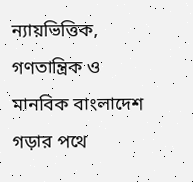ন্যায়ভিত্তিক, গণতান্ত্রিক ও মানবিক বাংলাদেশ গড়ার পথে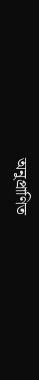অনুপ্রাণিত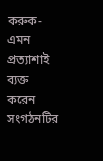করুক-এমন প্রত্যাশাই ব্যক্ত করেন সংগঠনটির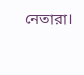নেতারা।